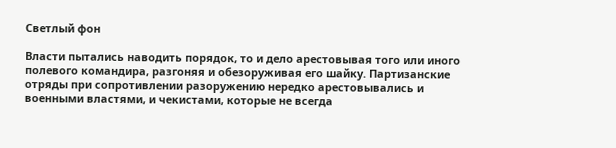Светлый фон

Власти пытались наводить порядок, то и дело арестовывая того или иного полевого командира, разгоняя и обезоруживая его шайку. Партизанские отряды при сопротивлении разоружению нередко арестовывались и военными властями, и чекистами, которые не всегда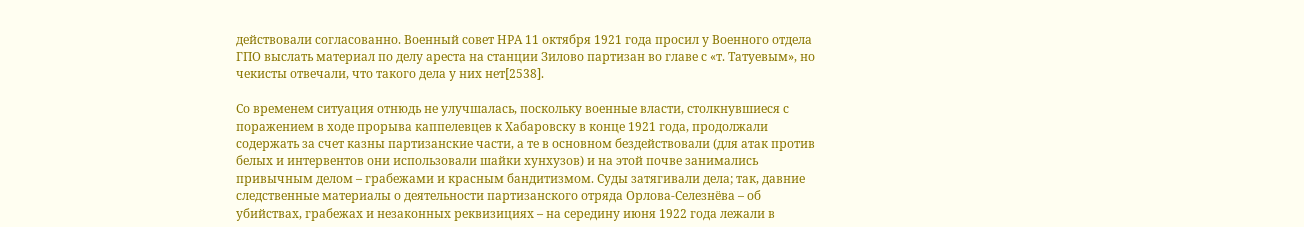действовали согласованно. Военный совет НРА 11 октября 1921 года просил у Военного отдела ГПО выслать материал по делу ареста на станции Зилово партизан во главе с «т. Татуевым», но чекисты отвечали, что такого дела у них нет[2538].

Со временем ситуация отнюдь не улучшалась, поскольку военные власти, столкнувшиеся с поражением в ходе прорыва каппелевцев к Хабаровску в конце 1921 года, продолжали содержать за счет казны партизанские части, а те в основном бездействовали (для атак против белых и интервентов они использовали шайки хунхузов) и на этой почве занимались привычным делом – грабежами и красным бандитизмом. Суды затягивали дела; так, давние следственные материалы о деятельности партизанского отряда Орлова-Селезнёва – об убийствах, грабежах и незаконных реквизициях – на середину июня 1922 года лежали в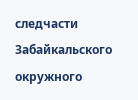следчасти Забайкальского окружного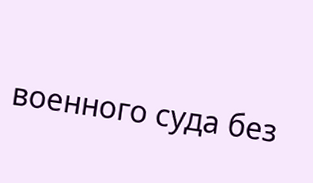военного суда без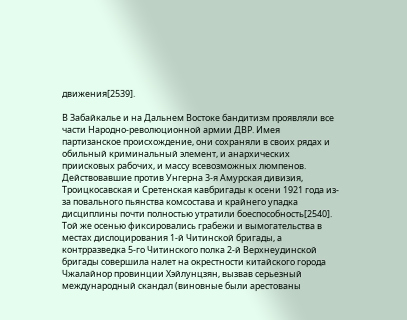движения[2539].

В Забайкалье и на Дальнем Востоке бандитизм проявляли все части Народно-революционной армии ДВР. Имея партизанское происхождение, они сохраняли в своих рядах и обильный криминальный элемент, и анархических приисковых рабочих, и массу всевозможных люмпенов. Действовавшие против Унгерна 3-я Амурская дивизия, Троицкосавская и Сретенская кавбригады к осени 1921 года из‐за повального пьянства комсостава и крайнего упадка дисциплины почти полностью утратили боеспособность[2540]. Той же осенью фиксировались грабежи и вымогательства в местах дислоцирования 1‐й Читинской бригады, а контрразведка 5‐го Читинского полка 2‐й Верхнеудинской бригады совершила налет на окрестности китайского города Чжалайнор провинции Хэйлунцзян, вызвав серьезный международный скандал (виновные были арестованы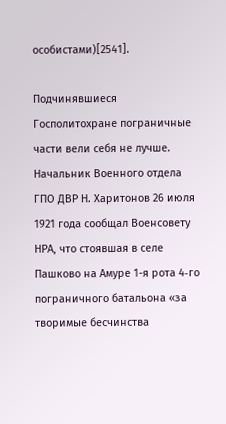особистами)[2541].

Подчинявшиеся Госполитохране пограничные части вели себя не лучше. Начальник Военного отдела ГПО ДВР Н. Харитонов 26 июля 1921 года сообщал Военсовету НРА, что стоявшая в селе Пашково на Амуре 1-я рота 4‐го пограничного батальона «за творимые бесчинства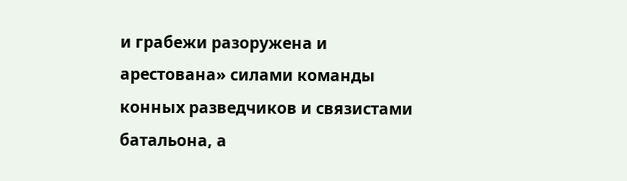и грабежи разоружена и арестована» силами команды конных разведчиков и связистами батальона, а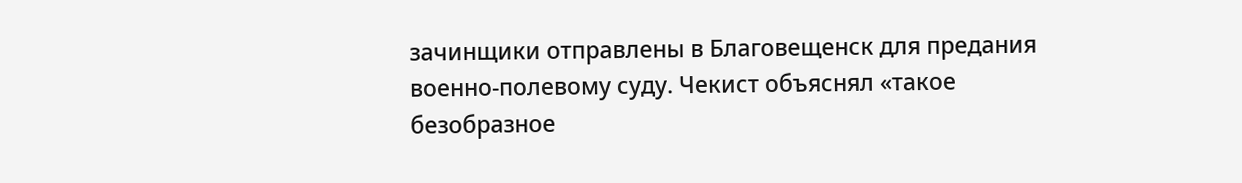зачинщики отправлены в Благовещенск для предания военно-полевому суду. Чекист объяснял «такое безобразное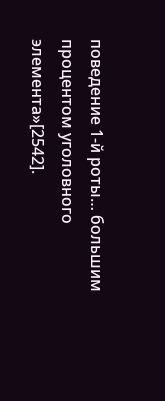поведение 1‐й роты… большим процентом уголовного элемента»[2542].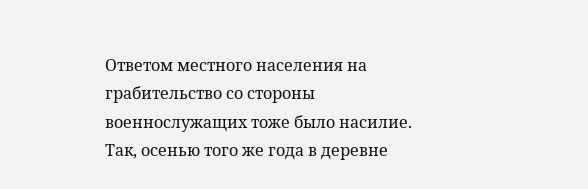Ответом местного населения на грабительство со стороны военнослужащих тоже было насилие. Так, осенью того же года в деревне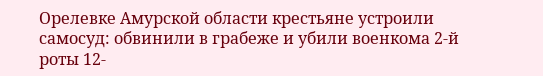Орелевке Амурской области крестьяне устроили самосуд: обвинили в грабеже и убили военкома 2‐й роты 12‐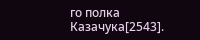го полка Казачука[2543].